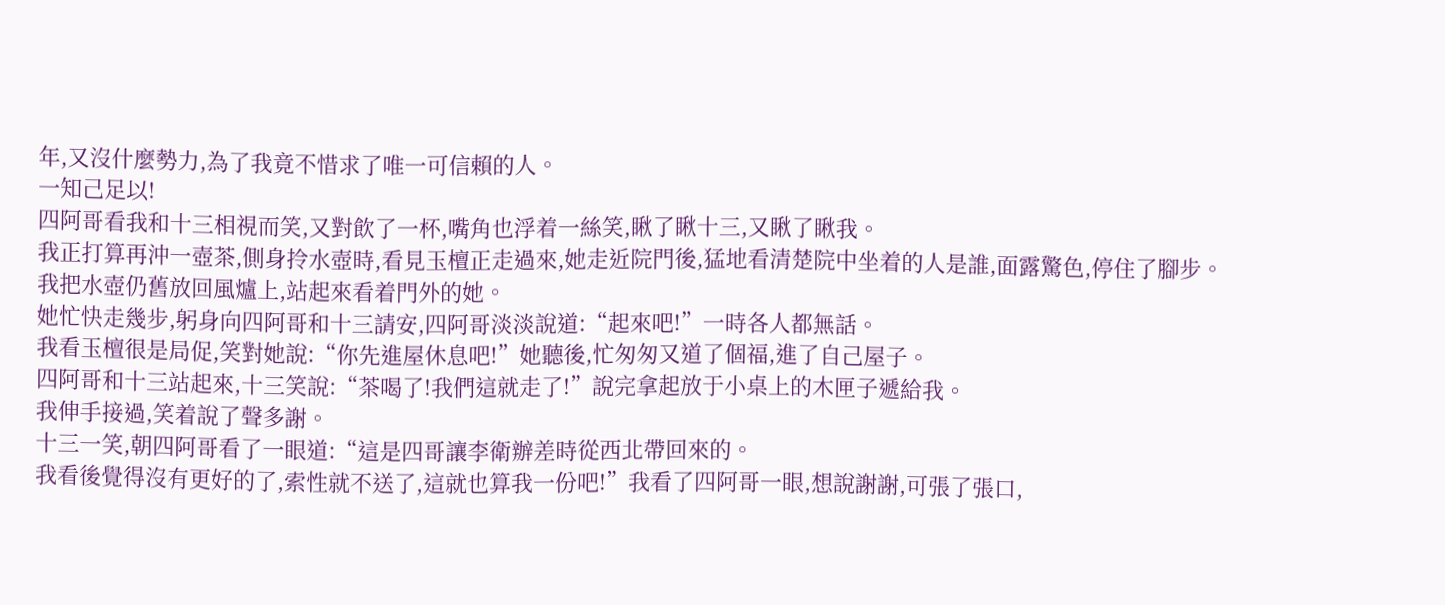年,又沒什麼勢力,為了我竟不惜求了唯一可信賴的人。
一知己足以!
四阿哥看我和十三相視而笑,又對飲了一杯,嘴角也浮着一絲笑,瞅了瞅十三,又瞅了瞅我。
我正打算再沖一壺茶,側身拎水壺時,看見玉檀正走過來,她走近院門後,猛地看清楚院中坐着的人是誰,面露驚色,停住了腳步。
我把水壺仍舊放回風爐上,站起來看着門外的她。
她忙快走幾步,躬身向四阿哥和十三請安,四阿哥淡淡說道:“起來吧!”一時各人都無話。
我看玉檀很是局促,笑對她說:“你先進屋休息吧!”她聽後,忙匆匆又道了個福,進了自己屋子。
四阿哥和十三站起來,十三笑說:“茶喝了!我們這就走了!”說完拿起放于小桌上的木匣子遞給我。
我伸手接過,笑着說了聲多謝。
十三一笑,朝四阿哥看了一眼道:“這是四哥讓李衛辦差時從西北帶回來的。
我看後覺得沒有更好的了,索性就不送了,這就也算我一份吧!”我看了四阿哥一眼,想說謝謝,可張了張口,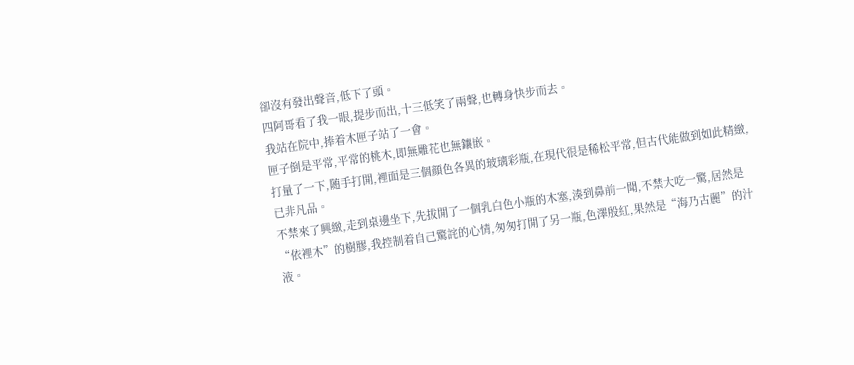卻沒有發出聲音,低下了頭。
四阿哥看了我一眼,提步而出,十三低笑了兩聲,也轉身快步而去。
我站在院中,捧着木匣子站了一會。
匣子倒是平常,平常的桃木,即無雕花也無鑲嵌。
打量了一下,随手打開,裡面是三個顔色各異的玻璃彩瓶,在現代很是稀松平常,但古代能做到如此精緻,已非凡品。
不禁來了興緻,走到桌邊坐下,先拔開了一個乳白色小瓶的木塞,湊到鼻前一聞,不禁大吃一驚,居然是“依裡木”的樹膠,我控制着自己驚詫的心情,匆匆打開了另一瓶,色澤殷紅,果然是“海乃古麗”的汁液。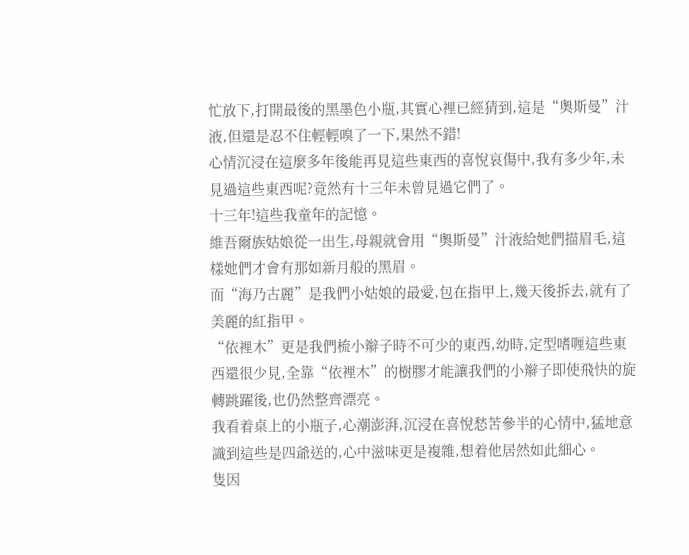忙放下,打開最後的黑墨色小瓶,其實心裡已經猜到,這是“奧斯曼”汁液,但還是忍不住輕輕嗅了一下,果然不錯!
心情沉浸在這麼多年後能再見這些東西的喜悅哀傷中,我有多少年,未見過這些東西呢?竟然有十三年未曾見過它們了。
十三年!這些我童年的記憶。
維吾爾族姑娘從一出生,母親就會用“奧斯曼”汁液給她們描眉毛,這樣她們才會有那如新月般的黑眉。
而“海乃古麗”是我們小姑娘的最愛,包在指甲上,幾天後拆去,就有了美麗的紅指甲。
“依裡木”更是我們梳小辮子時不可少的東西,幼時,定型嗜喱這些東西還很少見,全靠“依裡木”的樹膠才能讓我們的小辮子即使飛快的旋轉跳躍後,也仍然整齊漂亮。
我看着桌上的小瓶子,心潮澎湃,沉浸在喜悅愁苦參半的心情中,猛地意識到這些是四爺送的,心中滋味更是複雜,想着他居然如此細心。
隻因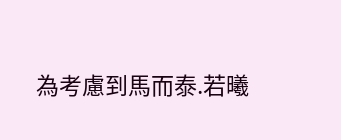為考慮到馬而泰.若曦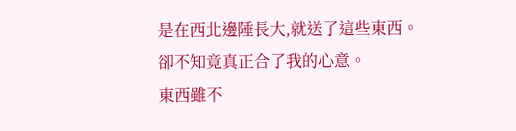是在西北邊陲長大,就送了這些東西。
卻不知竟真正合了我的心意。
東西雖不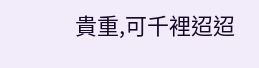貴重,可千裡迢迢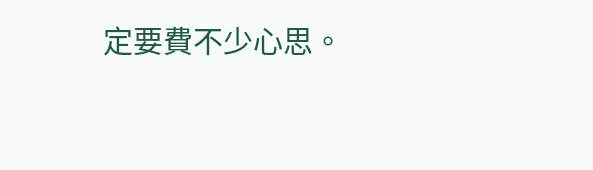定要費不少心思。